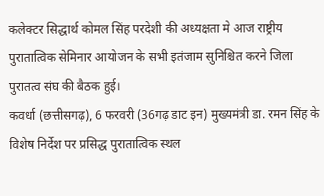कलेक्टर सिद्धार्थ कोमल सिंह परदेशी की अध्यक्षता मे आज राष्ट्रीय पुरातात्विक सेमिनार आयोजन के सभी इतंजाम सुनिश्चित करने जिला पुरातत्व संघ की बैठक हुई।
कवर्धा (छत्तीसगढ़), 6 फरवरी (36गढ़ डाट इन) मुख्यमंत्री डा. रमन सिंह के विशेष निर्देश पर प्रसिद्ध पुरातात्विक स्थल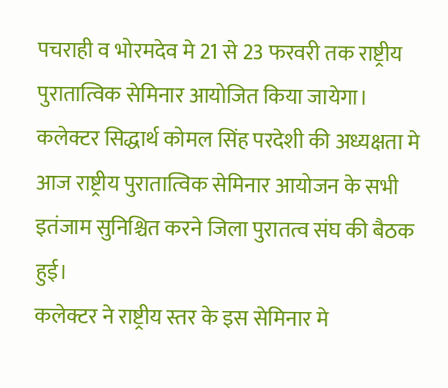पचराही व भोरमदेव मे 21 से 23 फरवरी तक राष्ट्रीय पुरातात्विक सेमिनार आयोजित किया जायेगा।
कलेक्टर सिद्धार्थ कोमल सिंह परदेशी की अध्यक्षता मे आज राष्ट्रीय पुरातात्विक सेमिनार आयोजन के सभी इतंजाम सुनिश्चित करने जिला पुरातत्व संघ की बैठक हुई।
कलेक्टर ने राष्ट्रीय स्तर के इस सेमिनार मे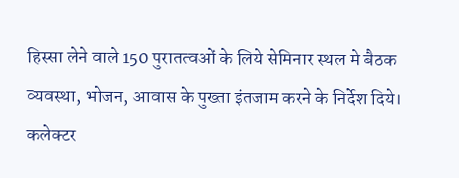हिस्सा लेने वाले 150 पुरातत्वओं के लिये सेमिनार स्थल मे बैठक व्यवस्था, भोजन, आवास के पुख्ता इंतजाम करने के निर्देश दिये।
कलेक्टर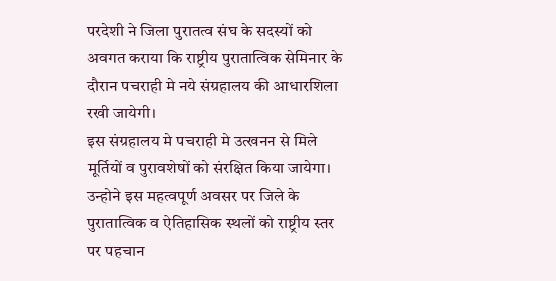परदेशी ने जिला पुरातत्व संघ के सदस्यों को अवगत कराया कि राष्ट्रीय पुरातात्विक सेमिनार के दौरान पचराही मे नये संग्रहालय की आधारशिला रखी जायेगी।
इस संग्रहालय मे पचराही मे उत्खनन से मिले मूर्तियों व पुरावशेषों को संरक्षित किया जायेगा।
उन्होने इस महत्वपूर्ण अवसर पर जिले के पुरातात्विक व ऐतिहासिक स्थलों को राष्ट्रीय स्तर पर पहचान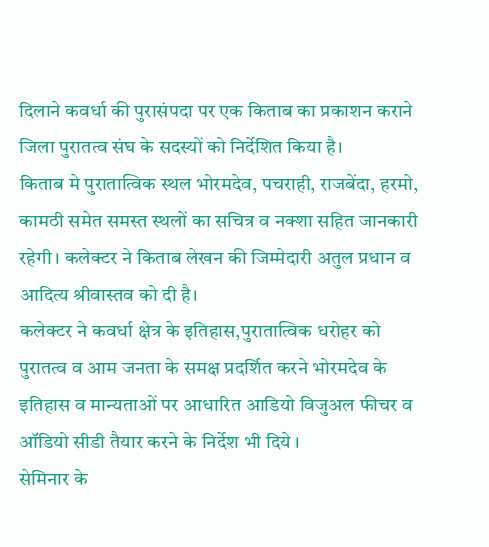दिलाने कवर्धा की पुरासंपदा पर एक किताब का प्रकाशन कराने जिला पुरातत्व संघ के सदस्यों को निर्देशित किया है।
किताब मे पुरातात्विक स्थल भोरमदेव, पचराही, राजबेंदा, हरमो, कामठी समेत समस्त स्थलों का सचित्र व नक्शा सहित जानकारी रहेगी। कलेक्टर ने किताब लेखन की जिम्मेदारी अतुल प्रधान व आदित्य श्रीवास्तव को दी है।
कलेक्टर ने कवर्धा क्षेत्र के इतिहास,पुरातात्विक धरोहर को पुरातत्व व आम जनता के समक्ष प्रदर्शित करने भोरमदेव के इतिहास व मान्यताओं पर आधारित आडियो विजुअल फीचर व ऑडियो सीडी तैयार करने के निर्देश भी दिये ।
सेमिनार के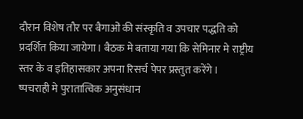दौरान विशेष तौर पर बैगाओं की संस्कृति व उपचार पद्धति को प्रदर्शित किया जायेगा। बैठक मे बताया गया कि सेमिनार मे राष्ट्रीय स्तर के व इतिहासकार अपना रिसर्च पेपर प्रस्तुत करेंगे।
ष्पचराही मे पुरातात्विक अनुसंधान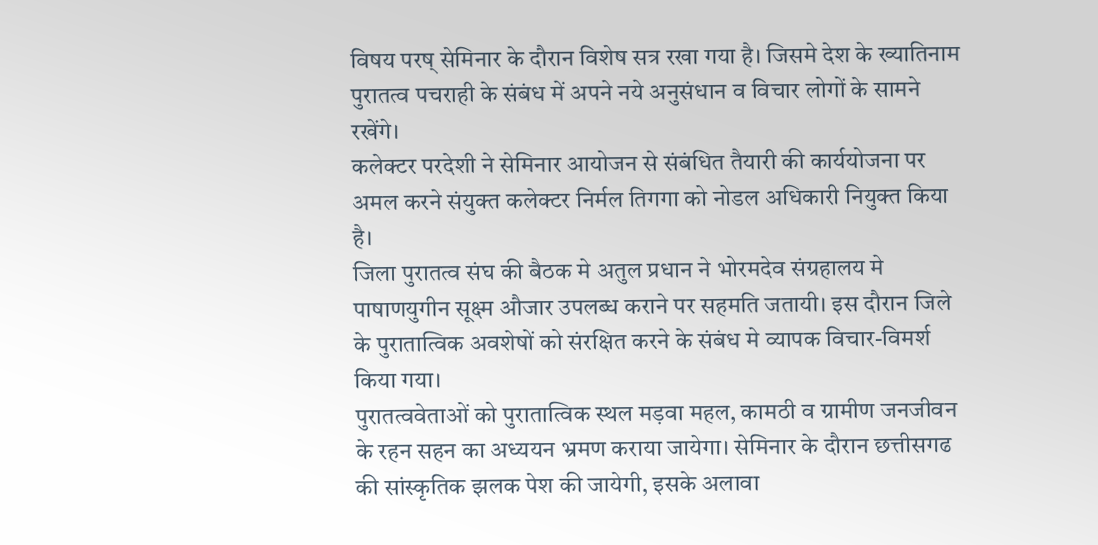विषय परष् सेमिनार के दौरान विशेष सत्र रखा गया है। जिसमे देश के ख्यातिनाम पुरातत्व पचराही के संबंध में अपने नये अनुसंधान व विचार लोगों के सामने रखेंगे।
कलेक्टर परदेशी ने सेमिनार आयोजन से संबंधित तैयारी की कार्ययोजना पर अमल करने संयुक्त कलेक्टर निर्मल तिगगा को नोडल अधिकारी नियुक्त किया है।
जिला पुरातत्व संघ की बैठक मे अतुल प्रधान ने भोरमदेव संग्रहालय मे पाषाणयुगीन सूक्ष्म औजार उपलब्ध कराने पर सहमति जतायी। इस दौरान जिले के पुरातात्विक अवशेषों को संरक्षित करने के संबंध मे व्यापक विचार-विमर्श किया गया।
पुरातत्ववेताओं को पुरातात्विक स्थल मड़वा महल, कामठी व ग्रामीण जनजीवन के रहन सहन का अध्ययन भ्रमण कराया जायेगा। सेमिनार के दौरान छत्तीसगढ की सांस्कृतिक झलक पेश की जायेगी, इसके अलावा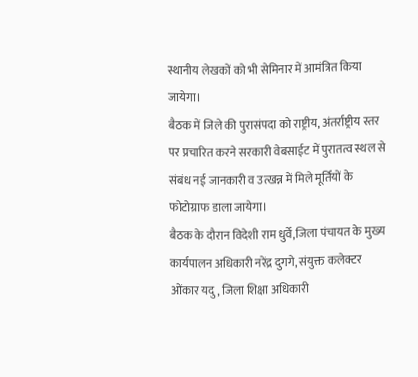स्थानीय लेखकों को भी सेमिनार में आमंत्रित किया जायेगा।
बैठक में जिले की पुरासंपदा को राष्ट्रीय, अंतर्राष्ट्रीय स्तर पर प्रचारित करने सरकारी वेबसाईट में पुरातत्व स्थल से संबंध नई जानकारी व उत्खन्न में मिले मूर्तियों के फोटोग्राफ डाला जायेगा।
बैठक के दौरान विदेशी राम धुर्वे,जिला पंचायत के मुख्य कार्यपालन अधिकारी नरेंद्र दुगगे, संयुक्त कलेक्टर ओंकार यदु, जिला शिक्षा अधिकारी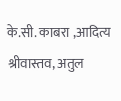के.सी. काबरा ,आदित्य श्रीवास्तव, अतुल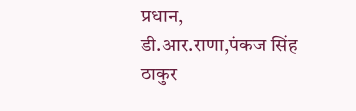प्रधान, डी.आर.राणा,पंकज सिंह ठाकुर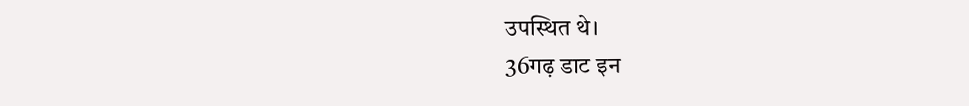उपस्थित थे।
36गढ़ डाट इन